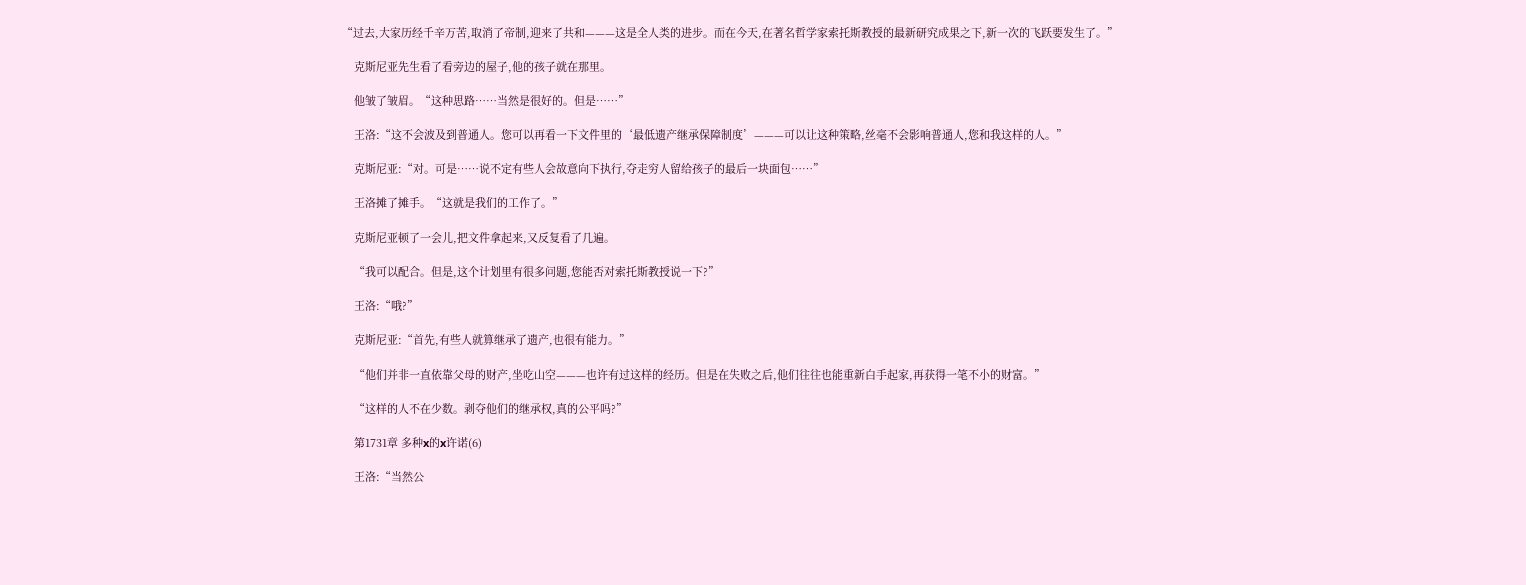“过去,大家历经千辛万苦,取消了帝制,迎来了共和———这是全人类的进步。而在今天,在著名哲学家索托斯教授的最新研究成果之下,新一次的飞跃要发生了。”

    克斯尼亚先生看了看旁边的屋子,他的孩子就在那里。

    他皱了皱眉。“这种思路……当然是很好的。但是……”

    王洛:“这不会波及到普通人。您可以再看一下文件里的‘最低遗产继承保障制度’———可以让这种策略,丝毫不会影响普通人,您和我这样的人。”

    克斯尼亚:“对。可是……说不定有些人会故意向下执行,夺走穷人留给孩子的最后一块面包……”

    王洛摊了摊手。“这就是我们的工作了。”

    克斯尼亚顿了一会儿,把文件拿起来,又反复看了几遍。

    “我可以配合。但是,这个计划里有很多问题,您能否对索托斯教授说一下?”

    王洛:“哦?”

    克斯尼亚:“首先,有些人就算继承了遗产,也很有能力。”

    “他们并非一直依靠父母的财产,坐吃山空———也许有过这样的经历。但是在失败之后,他们往往也能重新白手起家,再获得一笔不小的财富。”

    “这样的人不在少数。剥夺他们的继承权,真的公平吗?”

    第1731章 多种x的x许诺(6)

    王洛:“当然公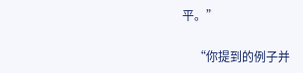平。”

    “你提到的例子并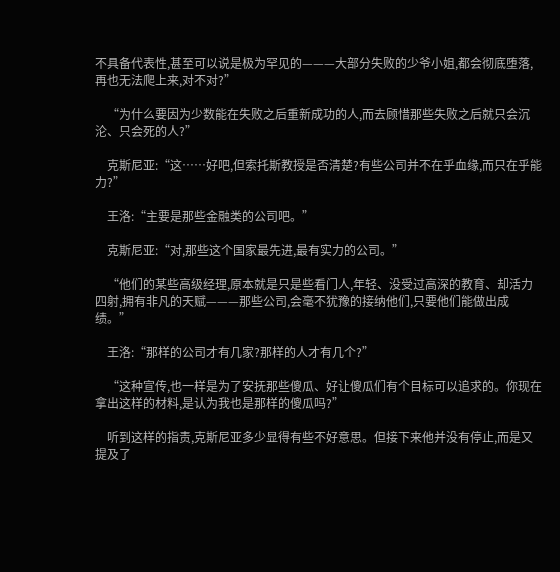不具备代表性,甚至可以说是极为罕见的———大部分失败的少爷小姐,都会彻底堕落,再也无法爬上来,对不对?”

    “为什么要因为少数能在失败之后重新成功的人,而去顾惜那些失败之后就只会沉沦、只会死的人?”

    克斯尼亚:“这……好吧,但索托斯教授是否清楚?有些公司并不在乎血缘,而只在乎能力?”

    王洛:“主要是那些金融类的公司吧。”

    克斯尼亚:“对,那些这个国家最先进,最有实力的公司。”

    “他们的某些高级经理,原本就是只是些看门人,年轻、没受过高深的教育、却活力四射,拥有非凡的天赋———那些公司,会毫不犹豫的接纳他们,只要他们能做出成绩。”

    王洛:“那样的公司才有几家?那样的人才有几个?”

    “这种宣传,也一样是为了安抚那些傻瓜、好让傻瓜们有个目标可以追求的。你现在拿出这样的材料,是认为我也是那样的傻瓜吗?”

    听到这样的指责,克斯尼亚多少显得有些不好意思。但接下来他并没有停止,而是又提及了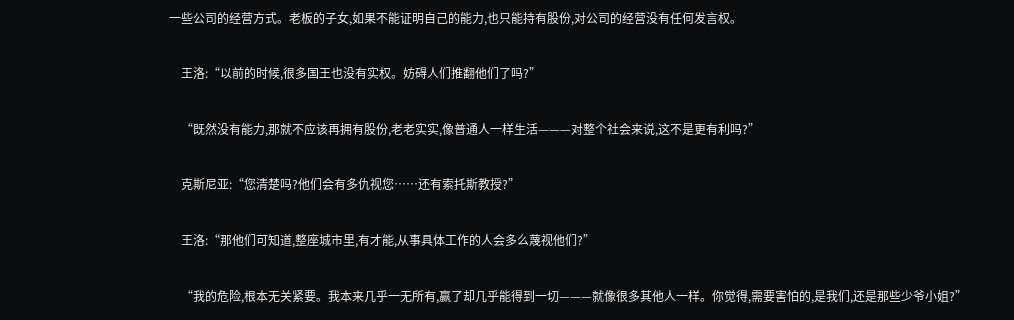一些公司的经营方式。老板的子女,如果不能证明自己的能力,也只能持有股份,对公司的经营没有任何发言权。

    王洛:“以前的时候,很多国王也没有实权。妨碍人们推翻他们了吗?”

    “既然没有能力,那就不应该再拥有股份,老老实实,像普通人一样生活———对整个社会来说,这不是更有利吗?”

    克斯尼亚:“您清楚吗?他们会有多仇视您……还有索托斯教授?”

    王洛:“那他们可知道,整座城市里,有才能,从事具体工作的人会多么蔑视他们?”

    “我的危险,根本无关紧要。我本来几乎一无所有,赢了却几乎能得到一切———就像很多其他人一样。你觉得,需要害怕的,是我们,还是那些少爷小姐?”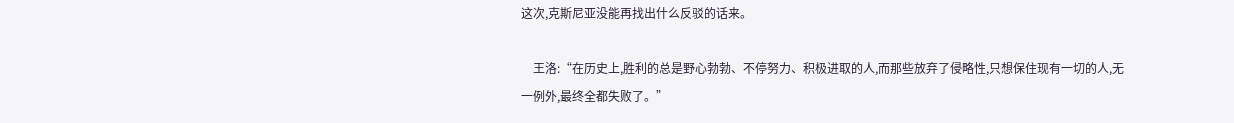这次,克斯尼亚没能再找出什么反驳的话来。

    王洛:“在历史上,胜利的总是野心勃勃、不停努力、积极进取的人,而那些放弃了侵略性,只想保住现有一切的人,无一例外,最终全都失败了。”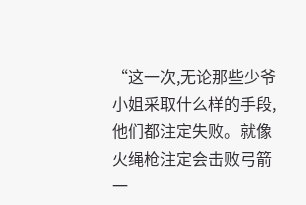“这一次,无论那些少爷小姐采取什么样的手段,他们都注定失败。就像火绳枪注定会击败弓箭一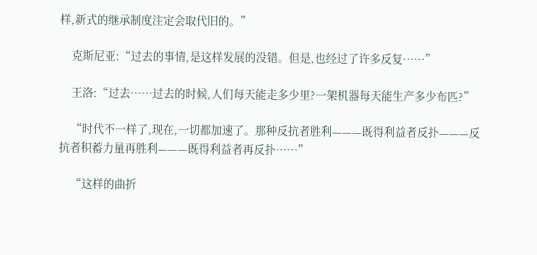样,新式的继承制度注定会取代旧的。”

    克斯尼亚:“过去的事情,是这样发展的没错。但是,也经过了许多反复……”

    王洛:“过去……过去的时候,人们每天能走多少里?一架机器每天能生产多少布匹?”

    “时代不一样了,现在,一切都加速了。那种反抗者胜利———既得利益者反扑———反抗者积蓄力量再胜利———既得利益者再反扑……”

    “这样的曲折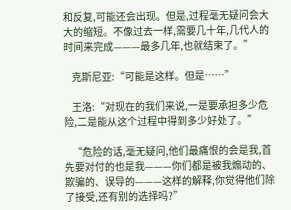和反复,可能还会出现。但是,过程毫无疑问会大大的缩短。不像过去一样,需要几十年,几代人的时间来完成———最多几年,也就结束了。”

    克斯尼亚:“可能是这样。但是……”

    王洛:“对现在的我们来说,一是要承担多少危险,二是能从这个过程中得到多少好处了。”

    “危险的话,毫无疑问,他们最痛恨的会是我,首先要对付的也是我———你们都是被我煽动的、欺骗的、误导的———这样的解释,你觉得他们除了接受,还有别的选择吗?”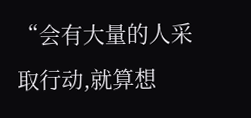“会有大量的人采取行动,就算想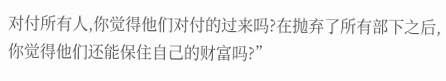对付所有人,你觉得他们对付的过来吗?在抛弃了所有部下之后,你觉得他们还能保住自己的财富吗?”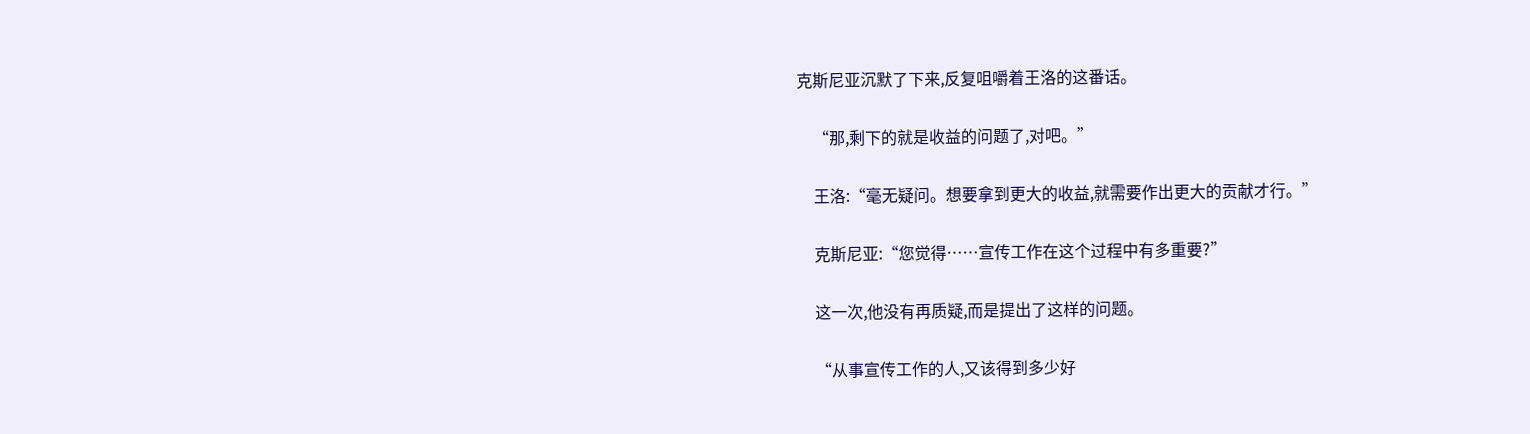克斯尼亚沉默了下来,反复咀嚼着王洛的这番话。

    “那,剩下的就是收益的问题了,对吧。”

    王洛:“毫无疑问。想要拿到更大的收益,就需要作出更大的贡献才行。”

    克斯尼亚:“您觉得……宣传工作在这个过程中有多重要?”

    这一次,他没有再质疑,而是提出了这样的问题。

    “从事宣传工作的人,又该得到多少好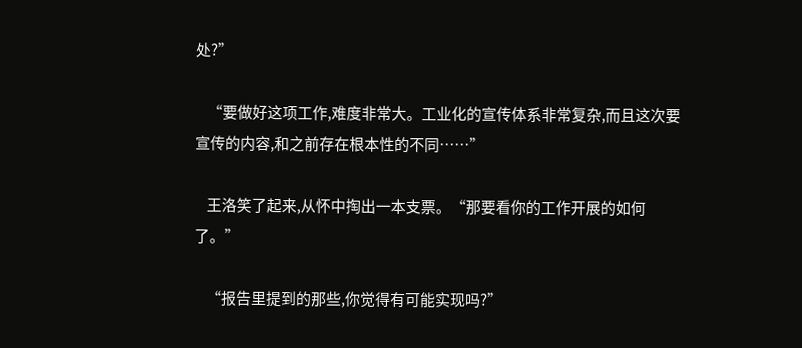处?”

    “要做好这项工作,难度非常大。工业化的宣传体系非常复杂,而且这次要宣传的内容,和之前存在根本性的不同……”

    王洛笑了起来,从怀中掏出一本支票。“那要看你的工作开展的如何了。”

    “报告里提到的那些,你觉得有可能实现吗?”